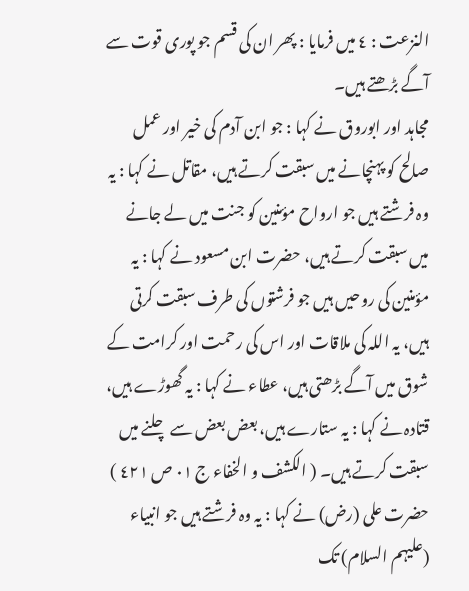النزعت : ٤ میں فرمایا : پھر ان کی قسم جو پوری قوت سے آگے بڑھتے ہیں۔
مجاہد اور ابوروق نے کہا : جو ابن آدم کی خیر اور عمل صالح کو پہنچانے میں سبقت کرتے ہیں، مقاتل نے کہا : یہ وہ فرشتے ہیں جو ارواح مؤمنین کو جنت میں لے جانے میں سبقت کرتے ہیں، حضرت ابن مسعود نے کہا : یہ مؤمنین کی روحیں ہیں جو فرشتوں کی طرف سبقت کرتی ہیں، یہ اللہ کی ملاقات اور اس کی رحمت اور کرامت کے شوق میں آگے بڑھتی ہیں، عطاء نے کہا : یہ گھوڑے ہیں، قتادہ نے کہا : یہ ستارے ہیں، بعض بعض سے چلنے میں سبقت کرتے ہیں۔ ( الکشف و الخفاء ج ٠١ ص ٤٢١ )
حضرت علی (رض) نے کہا : یہ وہ فرشتے ہیں جو انبیاء (علیہم السلام) تک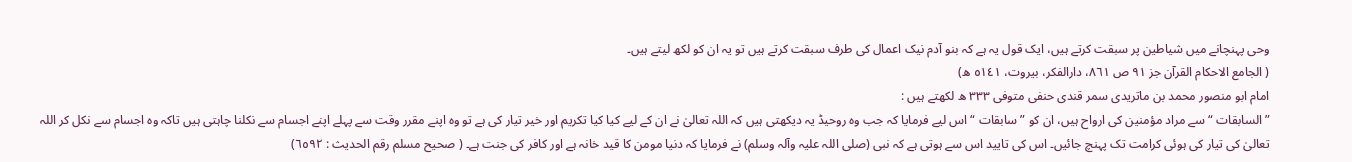وحی پہنچانے میں شیاطین پر سبقت کرتے ہیں، ایک قول یہ ہے کہ بنو آدم نیک اعمال کی طرف سبقت کرتے ہیں تو یہ ان کو لکھ لیتے ہیں۔
( الجامع الاحکام القرآن جز ٩١ ص ٨٦١، دارالفکر، بیروت، ٥١٤١ ھ)
امام ابو منصور محمد بن ماتریدی سمر قندی حنفی متوفی ٣٣٣ ھ لکھتے ہیں :
” السابقات “ سے مراد مؤمنین کی ارواح ہیں، ان کو ” سابقات “ اس لیے فرمایا کہ جب وہ روحیڈ یہ دیکھتی ہیں کہ اللہ تعالیٰ نے ان کے لیے کیا کیا تکریم اور خیر تیار کی ہے تو وہ اپنے مقرر وقت سے پہلے اپنے اجسام سے نکلنا چاہتی ہیں تاکہ وہ اجسام سے نکل کر اللہ تعالیٰ کی تیار کی ہوئی کرامت تک پہنچ جائیں۔ اس کی تایید اس سے ہوتی ہے کہ نبی (صلی اللہ علیہ وآلہ وسلم) نے فرمایا کہ دنیا مومن کا قید خانہ ہے اور کافر کی جنت ہے۔ ( صحیح مسلم رقم الحدیث : ٦٥٩٢)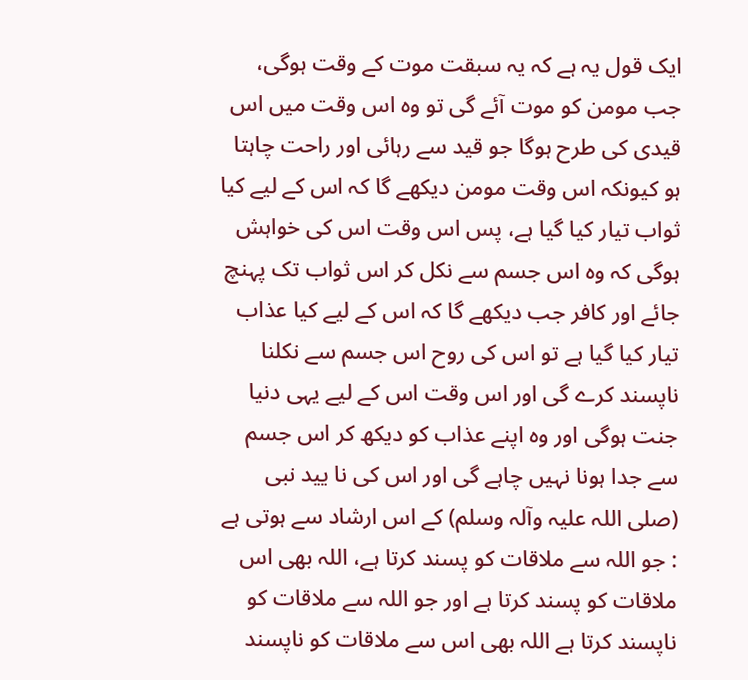ایک قول یہ ہے کہ یہ سبقت موت کے وقت ہوگی، جب مومن کو موت آئے گی تو وہ اس وقت میں اس قیدی کی طرح ہوگا جو قید سے رہائی اور راحت چاہتا ہو کیونکہ اس وقت مومن دیکھے گا کہ اس کے لیے کیا ثواب تیار کیا گیا ہے، پس اس وقت اس کی خواہش ہوگی کہ وہ اس جسم سے نکل کر اس ثواب تک پہنچ جائے اور کافر جب دیکھے گا کہ اس کے لیے کیا عذاب تیار کیا گیا ہے تو اس کی روح اس جسم سے نکلنا ناپسند کرے گی اور اس وقت اس کے لیے یہی دنیا جنت ہوگی اور وہ اپنے عذاب کو دیکھ کر اس جسم سے جدا ہونا نہیں چاہے گی اور اس کی نا یید نبی (صلی اللہ علیہ وآلہ وسلم) کے اس ارشاد سے ہوتی ہے : جو اللہ سے ملاقات کو پسند کرتا ہے، اللہ بھی اس ملاقات کو پسند کرتا ہے اور جو اللہ سے ملاقات کو ناپسند کرتا ہے اللہ بھی اس سے ملاقات کو ناپسند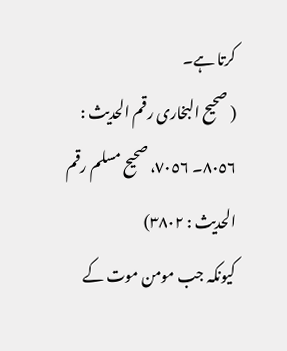کرتا ہے۔
( صحیح البخاری رقم الحدیث : ٨٠٥٦۔ ٧٠٥٦، صحیح مسلم رقم الحدیث : ٣٨٠٢)
کیونکہ جب مومن موت کے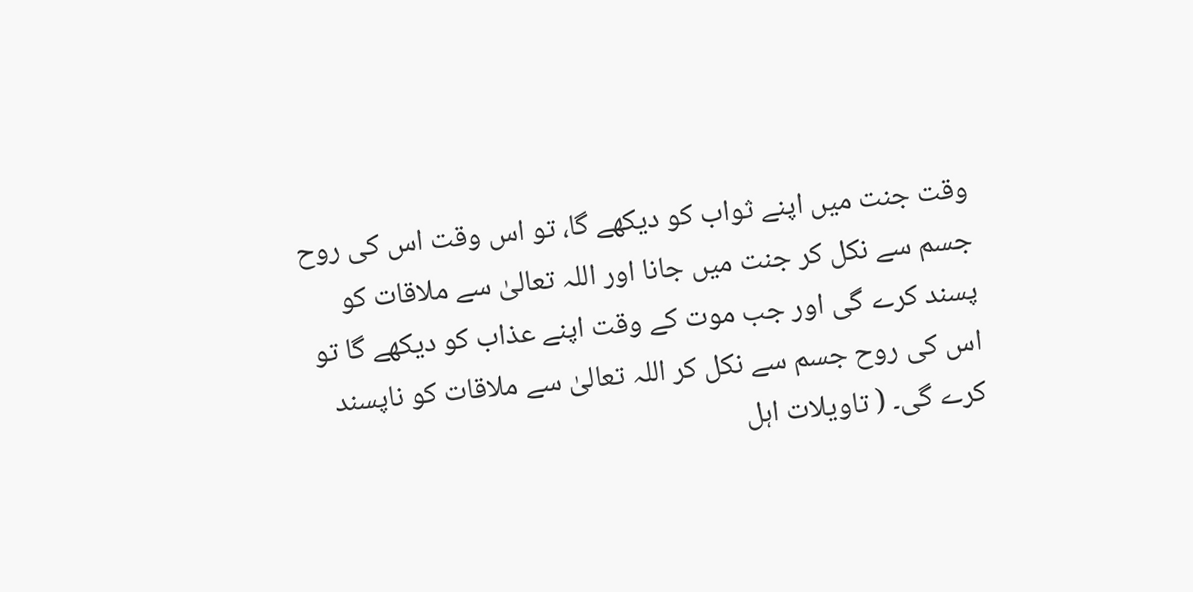وقت جنت میں اپنے ثواب کو دیکھے گا، تو اس وقت اس کی روح جسم سے نکل کر جنت میں جانا اور اللہ تعالیٰ سے ملاقات کو پسند کرے گی اور جب موت کے وقت اپنے عذاب کو دیکھے گا تو اس کی روح جسم سے نکل کر اللہ تعالیٰ سے ملاقات کو ناپسند کرے گی۔ ( تاویلات اہل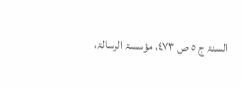السنۃ ج ٥ ص ٤٧٣، مؤسسۃ الرسالۃ،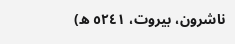ناشرون، بیروت، ٥٢٤١ ھ)